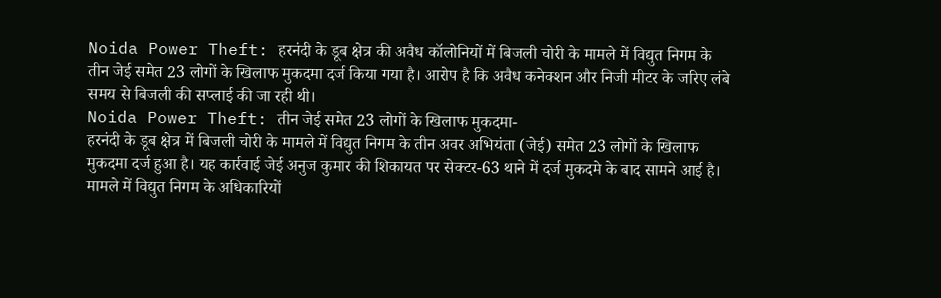Noida Power Theft: हरनंदी के डूब क्षेत्र की अवैध कॉलोनियों में बिजली चोरी के मामले में विद्युत निगम के तीन जेई समेत 23 लोगों के खिलाफ मुकदमा दर्ज किया गया है। आरोप है कि अवैध कनेक्शन और निजी मीटर के जरिए लंबे समय से बिजली की सप्लाई की जा रही थी।
Noida Power Theft: तीन जेई समेत 23 लोगों के खिलाफ मुकदमा-
हरनंदी के डूब क्षेत्र में बिजली चोरी के मामले में विद्युत निगम के तीन अवर अभियंता (जेई) समेत 23 लोगों के खिलाफ मुकदमा दर्ज हुआ है। यह कार्रवाई जेई अनुज कुमार की शिकायत पर सेक्टर-63 थाने में दर्ज मुकदमे के बाद सामने आई है। मामले में विद्युत निगम के अधिकारियों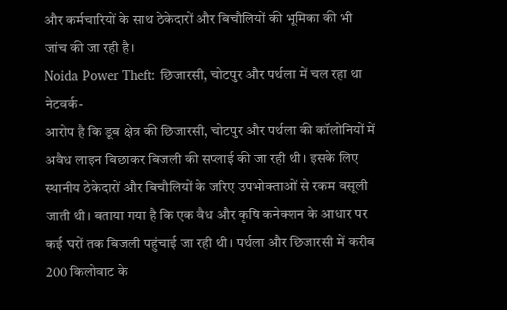और कर्मचारियों के साथ ठेकेदारों और बिचौलियों की भूमिका की भी जांच की जा रही है।
Noida Power Theft: छिजारसी, चोटपुर और पर्थला में चल रहा था नेटवर्क-
आरोप है कि डूब क्षेत्र की छिजारसी, चोटपुर और पर्थला की कॉलोनियों में अवैध लाइन बिछाकर बिजली की सप्लाई की जा रही थी। इसके लिए स्थानीय ठेकेदारों और बिचौलियों के जरिए उपभोक्ताओं से रकम वसूली जाती थी। बताया गया है कि एक वैध और कृषि कनेक्शन के आधार पर कई घरों तक बिजली पहुंचाई जा रही थी। पर्थला और छिजारसी में करीब 200 किलोवाट के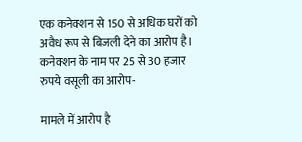एक कनेक्शन से 150 से अधिक घरों को अवैध रूप से बिजली देने का आरोप है।
कनेक्शन के नाम पर 25 से 30 हजार रुपये वसूली का आरोप-

मामले में आरोप है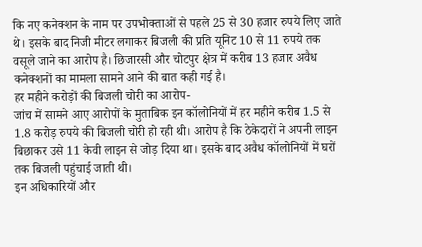कि नए कनेक्शन के नाम पर उपभोक्ताओं से पहले 25 से 30 हजार रुपये लिए जाते थे। इसके बाद निजी मीटर लगाकर बिजली की प्रति यूनिट 10 से 11 रुपये तक वसूले जाने का आरोप है। छिजारसी और चोटपुर क्षेत्र में करीब 13 हजार अवैध कनेक्शनों का मामला सामने आने की बात कही गई है।
हर महीने करोड़ों की बिजली चोरी का आरोप-
जांच में सामने आए आरोपों के मुताबिक इन कॉलोनियों में हर महीने करीब 1.5 से 1.8 करोड़ रुपये की बिजली चोरी हो रही थी। आरोप है कि ठेकेदारों ने अपनी लाइन बिछाकर उसे 11 केवी लाइन से जोड़ दिया था। इसके बाद अवैध कॉलोनियों में घरों तक बिजली पहुंचाई जाती थी।
इन अधिकारियों और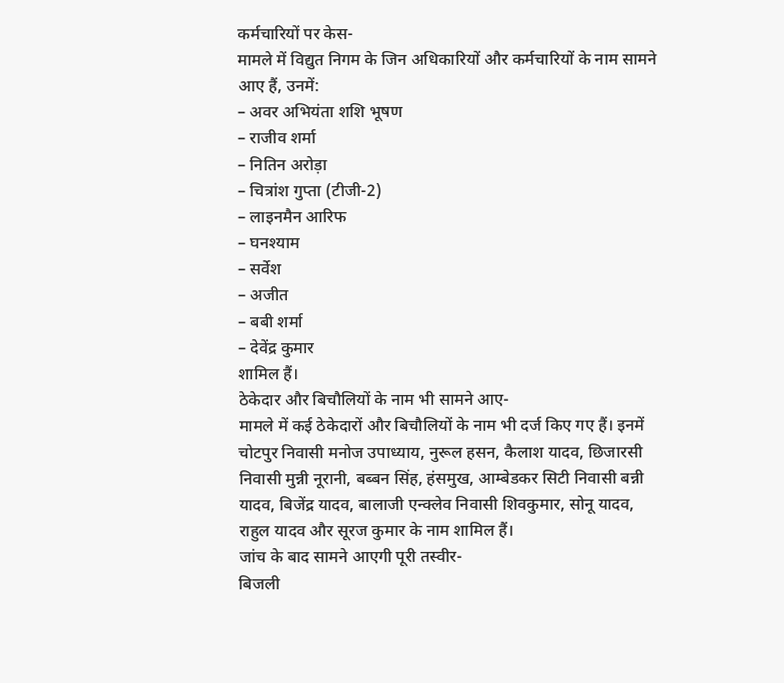कर्मचारियों पर केस-
मामले में विद्युत निगम के जिन अधिकारियों और कर्मचारियों के नाम सामने आए हैं, उनमें:
– अवर अभियंता शशि भूषण
– राजीव शर्मा
– नितिन अरोड़ा
– चित्रांश गुप्ता (टीजी-2)
– लाइनमैन आरिफ
– घनश्याम
– सर्वेश
– अजीत
– बबी शर्मा
– देवेंद्र कुमार
शामिल हैं।
ठेकेदार और बिचौलियों के नाम भी सामने आए-
मामले में कई ठेकेदारों और बिचौलियों के नाम भी दर्ज किए गए हैं। इनमें चोटपुर निवासी मनोज उपाध्याय, नुरूल हसन, कैलाश यादव, छिजारसी निवासी मुन्नी नूरानी, बब्बन सिंह, हंसमुख, आम्बेडकर सिटी निवासी बन्नी यादव, बिजेंद्र यादव, बालाजी एन्क्लेव निवासी शिवकुमार, सोनू यादव, राहुल यादव और सूरज कुमार के नाम शामिल हैं।
जांच के बाद सामने आएगी पूरी तस्वीर-
बिजली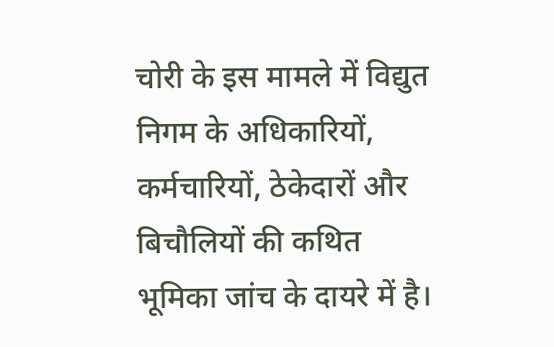चोरी के इस मामले में विद्युत निगम के अधिकारियों, कर्मचारियों, ठेकेदारों और बिचौलियों की कथित भूमिका जांच के दायरे में है।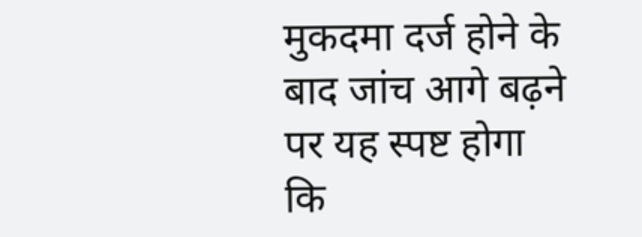मुकदमा दर्ज होने के बाद जांच आगे बढ़ने पर यह स्पष्ट होगा कि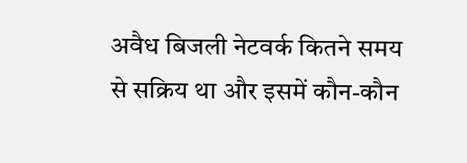अवैध बिजली नेटवर्क कितने समय से सक्रिय था और इसमें कौन-कौन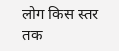लोग किस स्तर तक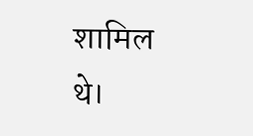शामिल थे।